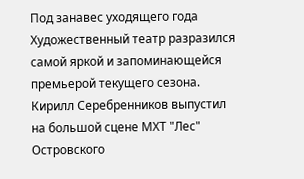Под занавес уходящего года Художественный театр разразился самой яркой и запоминающейся премьерой текущего сезона. Кирилл Серебренников выпустил на большой сцене МХТ "Лес" Островского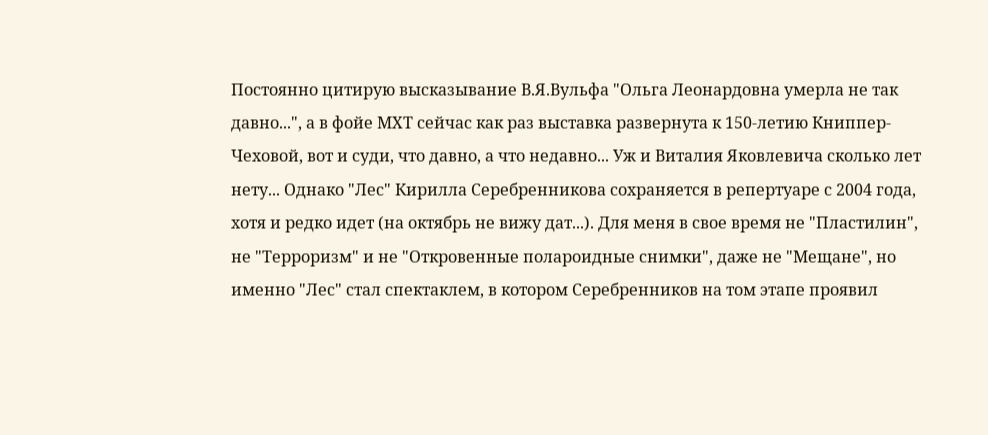Постоянно цитирую высказывание В.Я.Вульфа "Ольга Леонардовна умерла не так давно...", а в фойе МХТ сейчас как раз выставка развернута к 150-летию Книппер-Чеховой, вот и суди, что давно, а что недавно... Уж и Виталия Яковлевича сколько лет нету... Однако "Лес" Кирилла Серебренникова сохраняется в репертуаре с 2004 года, хотя и редко идет (на октябрь не вижу дат...). Для меня в свое время не "Пластилин", не "Терроризм" и не "Откровенные полароидные снимки", даже не "Мещане", но именно "Лес" стал спектаклем, в котором Серебренников на том этапе проявил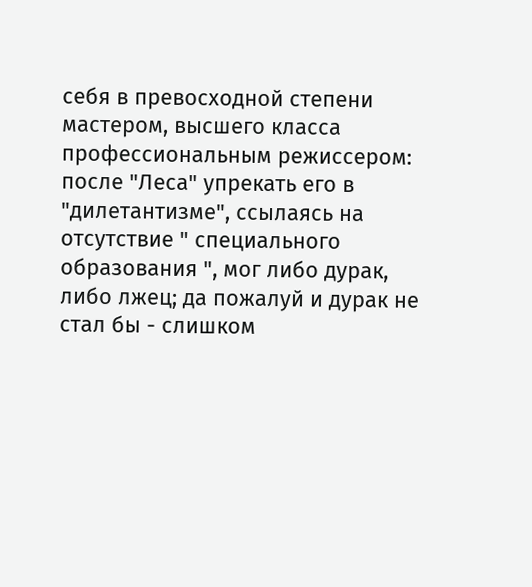себя в превосходной степени мастером, высшего класса профессиональным режиссером: после "Леса" упрекать его в "дилетантизме", ссылаясь на отсутствие " специального образования ", мог либо дурак, либо лжец; да пожалуй и дурак не стал бы - слишком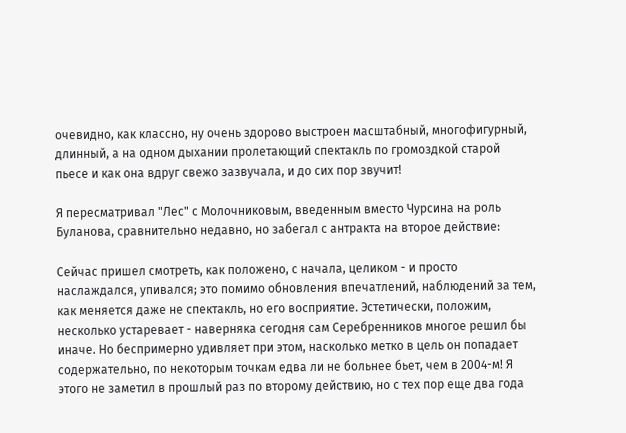очевидно, как классно, ну очень здорово выстроен масштабный, многофигурный, длинный, а на одном дыхании пролетающий спектакль по громоздкой старой пьесе и как она вдруг свежо зазвучала, и до сих пор звучит!

Я пересматривал "Лес" с Молочниковым, введенным вместо Чурсина на роль Буланова, сравнительно недавно, но забегал с антракта на второе действие:

Сейчас пришел смотреть, как положено, с начала, целиком - и просто наслаждался, упивался; это помимо обновления впечатлений, наблюдений за тем, как меняется даже не спектакль, но его восприятие. Эстетически, положим, несколько устаревает - наверняка сегодня сам Серебренников многое решил бы иначе. Но беспримерно удивляет при этом, насколько метко в цель он попадает содержательно, по некоторым точкам едва ли не больнее бьет, чем в 2004-м! Я этого не заметил в прошлый раз по второму действию, но с тех пор еще два года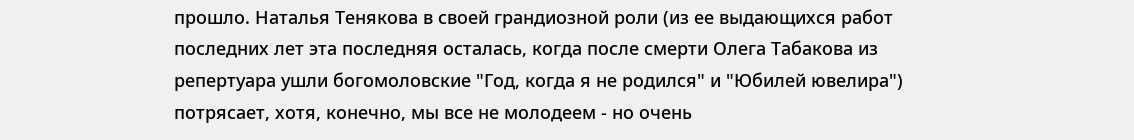прошло. Наталья Тенякова в своей грандиозной роли (из ее выдающихся работ последних лет эта последняя осталась, когда после смерти Олега Табакова из репертуара ушли богомоловские "Год, когда я не родился" и "Юбилей ювелира") потрясает, хотя, конечно, мы все не молодеем - но очень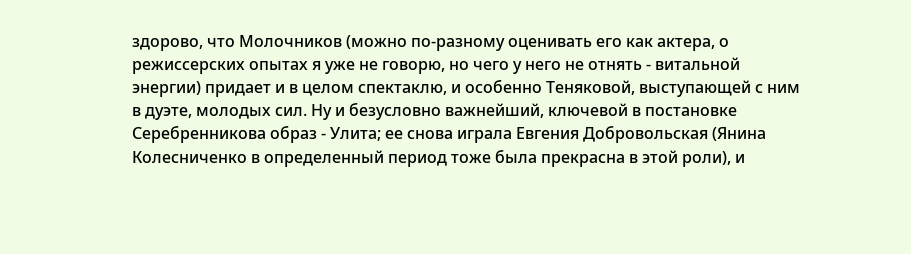здорово, что Молочников (можно по-разному оценивать его как актера, о режиссерских опытах я уже не говорю, но чего у него не отнять - витальной энергии) придает и в целом спектаклю, и особенно Теняковой, выступающей с ним в дуэте, молодых сил. Ну и безусловно важнейший, ключевой в постановке Серебренникова образ - Улита; ее снова играла Евгения Добровольская (Янина Колесниченко в определенный период тоже была прекрасна в этой роли), и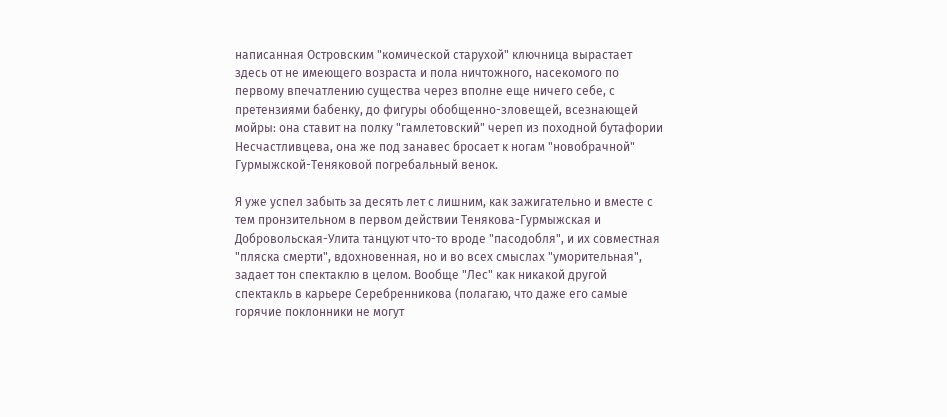написанная Островским "комической старухой" ключница вырастает здесь от не имеющего возраста и пола ничтожного, насекомого по первому впечатлению существа через вполне еще ничего себе, с претензиями бабенку, до фигуры обобщенно-зловещей, всезнающей мойры: она ставит на полку "гамлетовский" череп из походной бутафории Несчастливцева, она же под занавес бросает к ногам "новобрачной" Гурмыжской-Теняковой погребальный венок.

Я уже успел забыть за десять лет с лишним, как зажигательно и вместе с тем пронзительном в первом действии Тенякова-Гурмыжская и Добровольская-Улита танцуют что-то вроде "пасодобля", и их совместная "пляска смерти", вдохновенная, но и во всех смыслах "уморительная", задает тон спектаклю в целом. Вообще "Лес" как никакой другой спектакль в карьере Серебренникова (полагаю, что даже его самые горячие поклонники не могут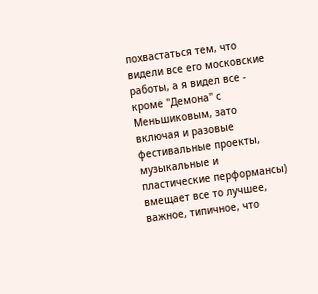похвастаться тем, что видели все его московские работы, а я видел все - кроме "Демона" с Меньшиковым, зато включая и разовые фестивальные проекты, музыкальные и пластические перформансы) вмещает все то лучшее, важное, типичное, что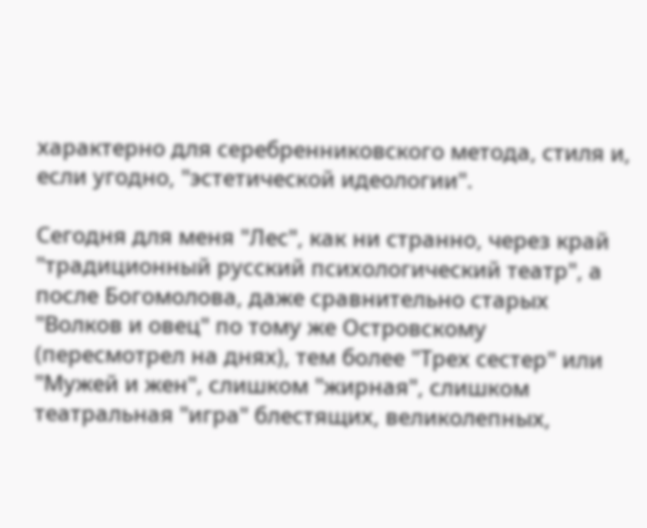характерно для серебренниковского метода, стиля и, если угодно, "эстетической идеологии".

Сегодня для меня "Лес", как ни странно, через край "традиционный русский психологический театр", а после Богомолова, даже сравнительно старых "Волков и овец" по тому же Островскому (пересмотрел на днях), тем более "Трех сестер" или "Мужей и жен", слишком "жирная", слишком театральная "игра" блестящих, великолепных,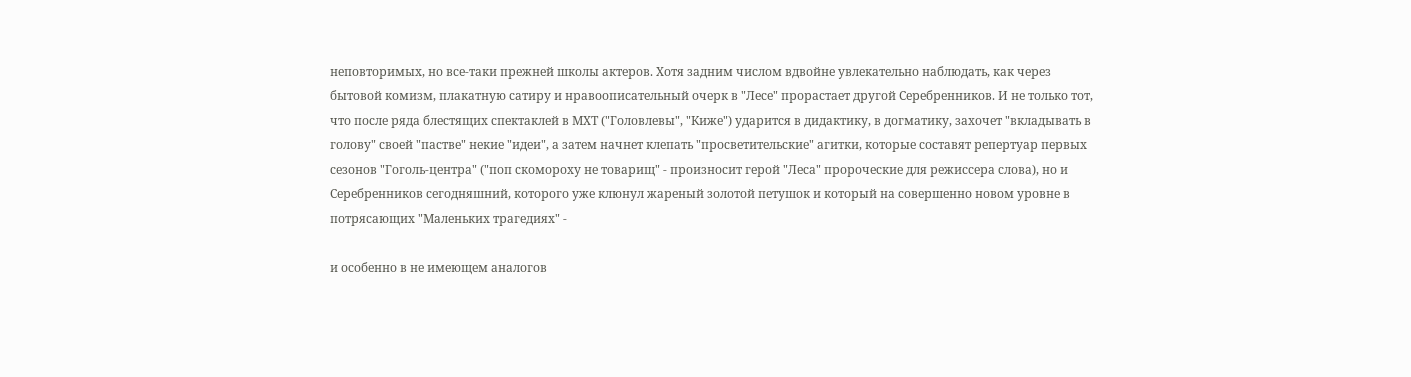неповторимых, но все-таки прежней школы актеров. Хотя задним числом вдвойне увлекательно наблюдать, как через бытовой комизм, плакатную сатиру и нравоописательный очерк в "Лесе" прорастает другой Серебренников. И не только тот, что после ряда блестящих спектаклей в МХТ ("Головлевы", "Киже") ударится в дидактику, в догматику, захочет "вкладывать в голову" своей "пастве" некие "идеи", а затем начнет клепать "просветительские" агитки, которые составят репертуар первых сезонов "Гоголь-центра" ("поп скомороху не товарищ" - произносит герой "Леса" пророческие для режиссера слова), но и Серебренников сегодняшний, которого уже клюнул жареный золотой петушок и который на совершенно новом уровне в потрясающих "Маленьких трагедиях" -

и особенно в не имеющем аналогов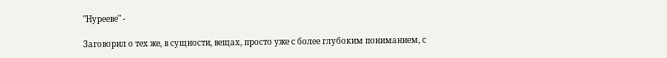"Нурееве" -

Заговорил о тех же, в сущности, вещах, просто уже с более глубоким пониманием, с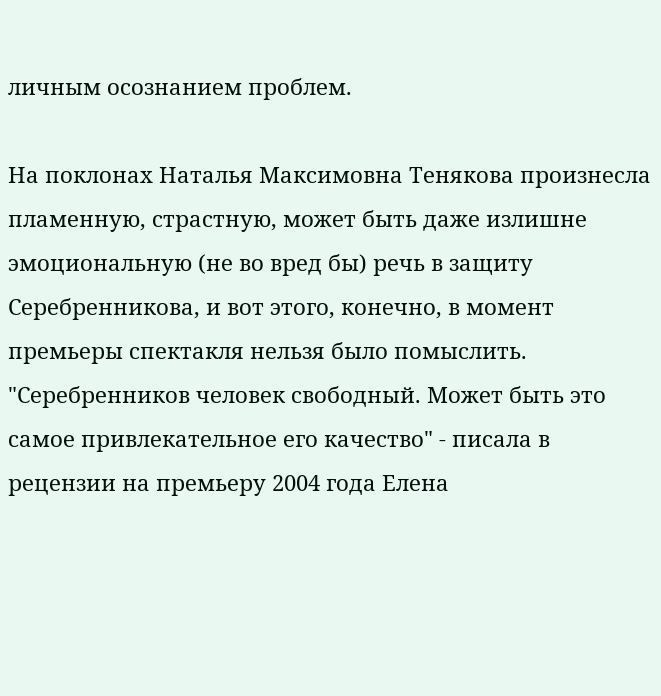личным осознанием проблем.

На поклонах Наталья Максимовна Тенякова произнесла пламенную, страстную, может быть даже излишне эмоциональную (не во вред бы) речь в защиту Серебренникова, и вот этого, конечно, в момент премьеры спектакля нельзя было помыслить. "Серебренников человек свободный. Может быть это самое привлекательное его качество" - писала в рецензии на премьеру 2004 года Елена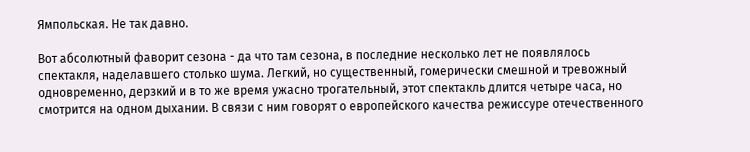Ямпольская. Не так давно.

Вот абсолютный фаворит сезона - да что там сезона, в последние несколько лет не появлялось спектакля, наделавшего столько шума. Легкий, но существенный, гомерически смешной и тревожный одновременно, дерзкий и в то же время ужасно трогательный, этот спектакль длится четыре часа, но смотрится на одном дыхании. В связи с ним говорят о европейского качества режиссуре отечественного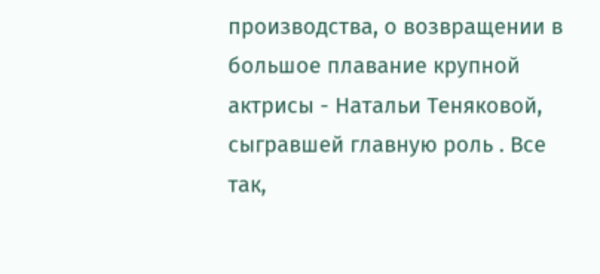производства, о возвращении в большое плавание крупной актрисы - Натальи Теняковой, сыгравшей главную роль . Все так,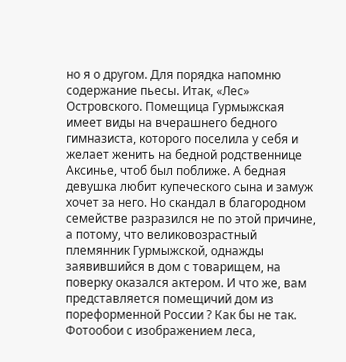но я о другом. Для порядка напомню содержание пьесы. Итак, «Лес» Островского. Помещица Гурмыжская имеет виды на вчерашнего бедного гимназиста, которого поселила у себя и желает женить на бедной родственнице Аксинье, чтоб был поближе. А бедная девушка любит купеческого сына и замуж хочет за него. Но скандал в благородном семействе разразился не по этой причине, а потому, что великовозрастный племянник Гурмыжской, однажды заявившийся в дом с товарищем, на поверку оказался актером. И что же, вам представляется помещичий дом из пореформенной России ? Как бы не так. Фотообои с изображением леса,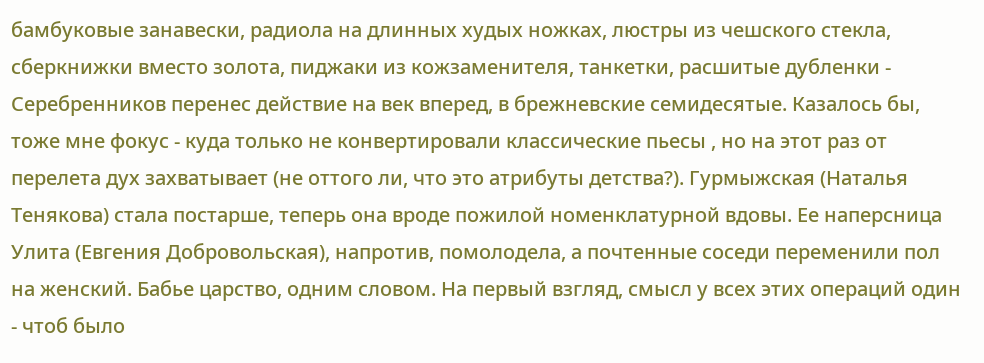бамбуковые занавески, радиола на длинных худых ножках, люстры из чешского стекла, сберкнижки вместо золота, пиджаки из кожзаменителя, танкетки, расшитые дубленки - Серебренников перенес действие на век вперед, в брежневские семидесятые. Казалось бы, тоже мне фокус - куда только не конвертировали классические пьесы , но на этот раз от перелета дух захватывает (не оттого ли, что это атрибуты детства?). Гурмыжская (Наталья Тенякова) стала постарше, теперь она вроде пожилой номенклатурной вдовы. Ее наперсница Улита (Евгения Добровольская), напротив, помолодела, а почтенные соседи переменили пол на женский. Бабье царство, одним словом. На первый взгляд, смысл у всех этих операций один - чтоб было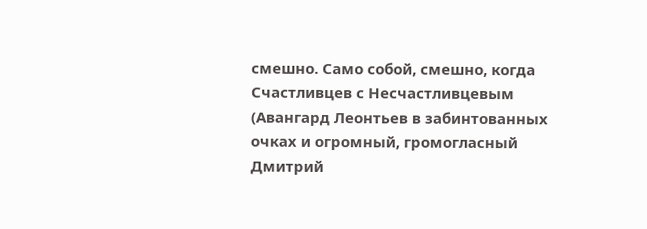смешно. Само собой, смешно, когда Счастливцев с Несчастливцевым (Авангард Леонтьев в забинтованных очках и огромный, громогласный Дмитрий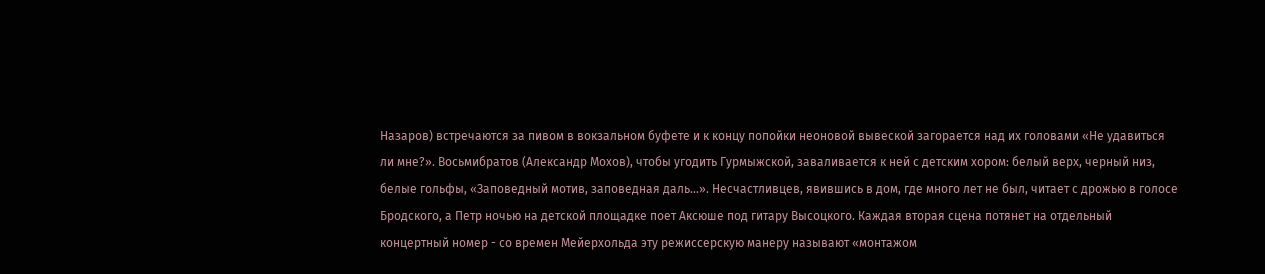Назаров) встречаются за пивом в вокзальном буфете и к концу попойки неоновой вывеской загорается над их головами «Не удавиться ли мне?». Восьмибратов (Александр Мохов), чтобы угодить Гурмыжской, заваливается к ней с детским хором: белый верх, черный низ, белые гольфы, «Заповедный мотив, заповедная даль…». Несчастливцев, явившись в дом, где много лет не был, читает с дрожью в голосе Бродского, а Петр ночью на детской площадке поет Аксюше под гитару Высоцкого. Каждая вторая сцена потянет на отдельный концертный номер - со времен Мейерхольда эту режиссерскую манеру называют «монтажом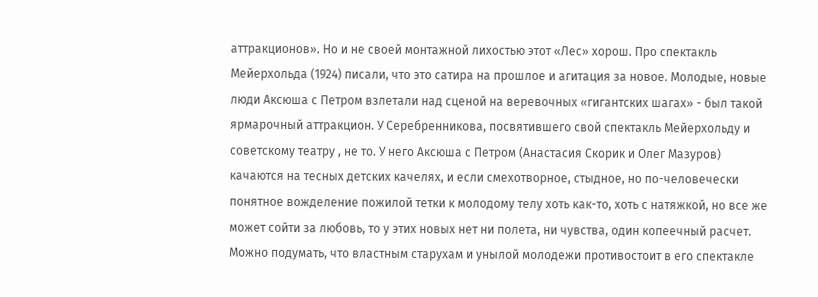аттракционов». Но и не своей монтажной лихостью этот «Лес» хорош. Про спектакль Мейерхольда (1924) писали, что это сатира на прошлое и агитация за новое. Молодые, новые люди Аксюша с Петром взлетали над сценой на веревочных «гигантских шагах» - был такой ярмарочный аттракцион. У Серебренникова, посвятившего свой спектакль Мейерхольду и советскому театру , не то. У него Аксюша с Петром (Анастасия Скорик и Олег Мазуров) качаются на тесных детских качелях, и если смехотворное, стыдное, но по-человечески понятное вожделение пожилой тетки к молодому телу хоть как-то, хоть с натяжкой, но все же может сойти за любовь, то у этих новых нет ни полета, ни чувства, один копеечный расчет. Можно подумать, что властным старухам и унылой молодежи противостоит в его спектакле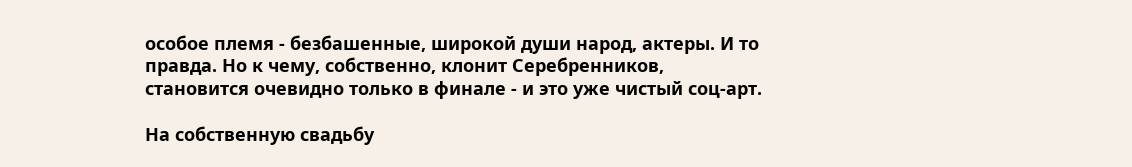особое племя - безбашенные, широкой души народ, актеры. И то правда. Но к чему, собственно, клонит Серебренников, становится очевидно только в финале - и это уже чистый соц-арт.

На собственную свадьбу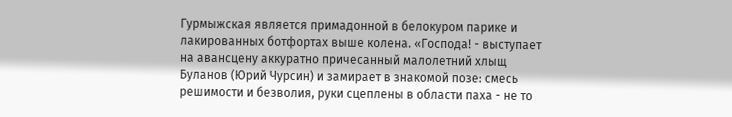Гурмыжская является примадонной в белокуром парике и лакированных ботфортах выше колена. «Господа! - выступает на авансцену аккуратно причесанный малолетний хлыщ Буланов (Юрий Чурсин) и замирает в знакомой позе: смесь решимости и безволия, руки сцеплены в области паха - не то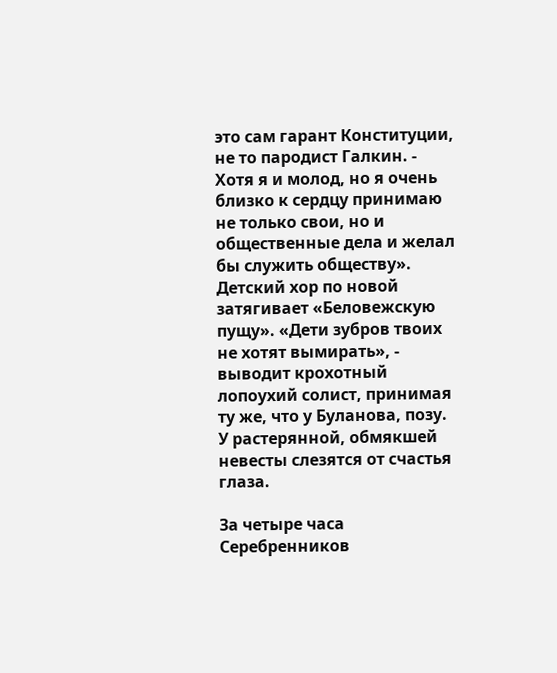это сам гарант Конституции, не то пародист Галкин. - Хотя я и молод, но я очень близко к сердцу принимаю не только свои, но и общественные дела и желал бы служить обществу». Детский хор по новой затягивает «Беловежскую пущу». «Дети зубров твоих не хотят вымирать», - выводит крохотный лопоухий солист, принимая ту же, что у Буланова, позу. У растерянной, обмякшей невесты слезятся от счастья глаза.

За четыре часа Серебренников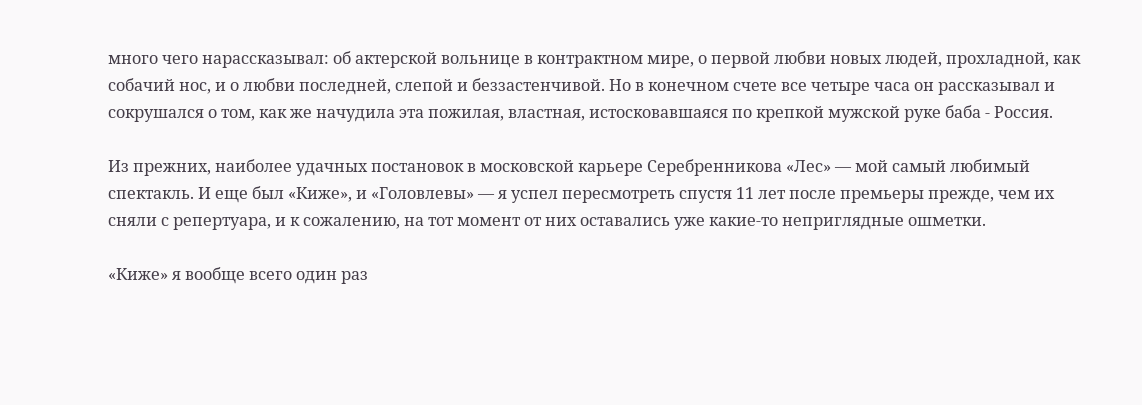много чего нарассказывал: об актерской вольнице в контрактном мире, о первой любви новых людей, прохладной, как собачий нос, и о любви последней, слепой и беззастенчивой. Но в конечном счете все четыре часа он рассказывал и сокрушался о том, как же начудила эта пожилая, властная, истосковавшаяся по крепкой мужской руке баба - Россия.

Из прежних, наиболее удачных постановок в московской карьере Серебренникова «Лес» — мой самый любимый спектакль. И еще был «Киже», и «Головлевы» — я успел пересмотреть спустя 11 лет после премьеры прежде, чем их сняли с репертуара, и к сожалению, на тот момент от них оставались уже какие-то неприглядные ошметки.

«Киже» я вообще всего один раз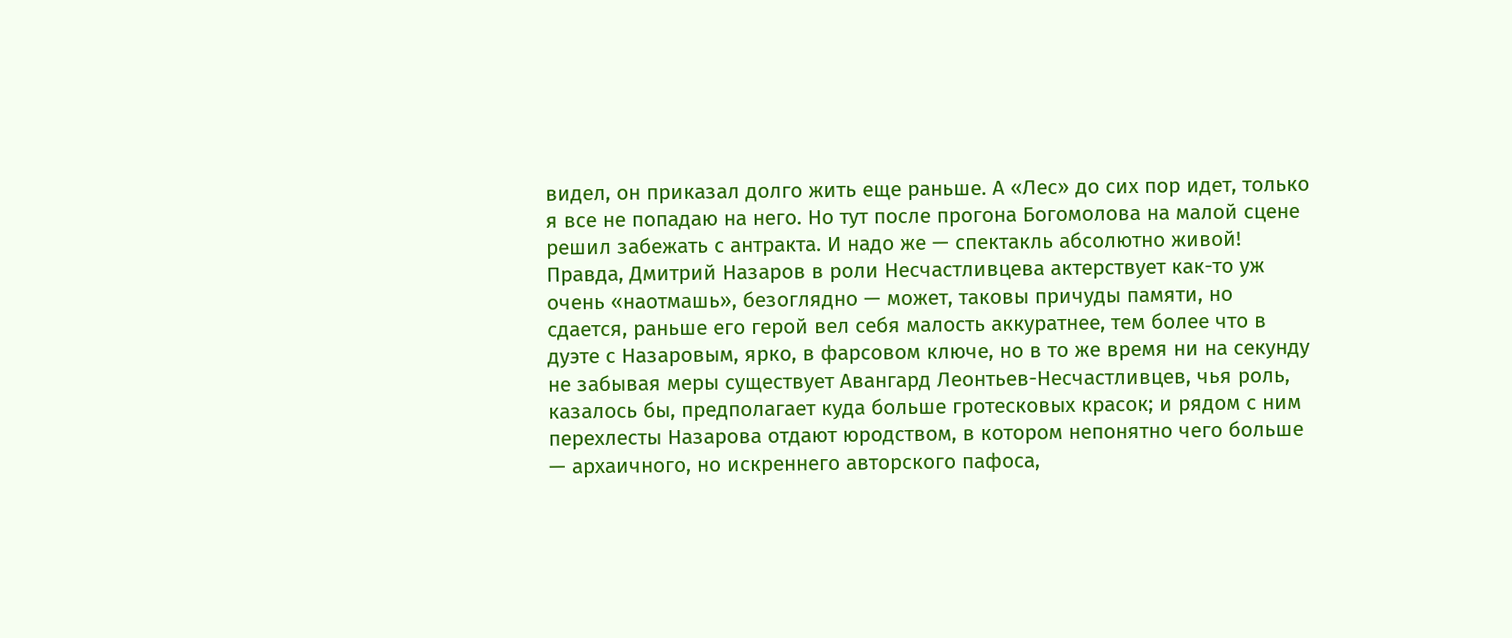видел, он приказал долго жить еще раньше. А «Лес» до сих пор идет, только я все не попадаю на него. Но тут после прогона Богомолова на малой сцене решил забежать с антракта. И надо же — спектакль абсолютно живой! Правда, Дмитрий Назаров в роли Несчастливцева актерствует как-то уж очень «наотмашь», безоглядно — может, таковы причуды памяти, но сдается, раньше его герой вел себя малость аккуратнее, тем более что в дуэте с Назаровым, ярко, в фарсовом ключе, но в то же время ни на секунду не забывая меры существует Авангард Леонтьев-Несчастливцев, чья роль, казалось бы, предполагает куда больше гротесковых красок; и рядом с ним перехлесты Назарова отдают юродством, в котором непонятно чего больше — архаичного, но искреннего авторского пафоса,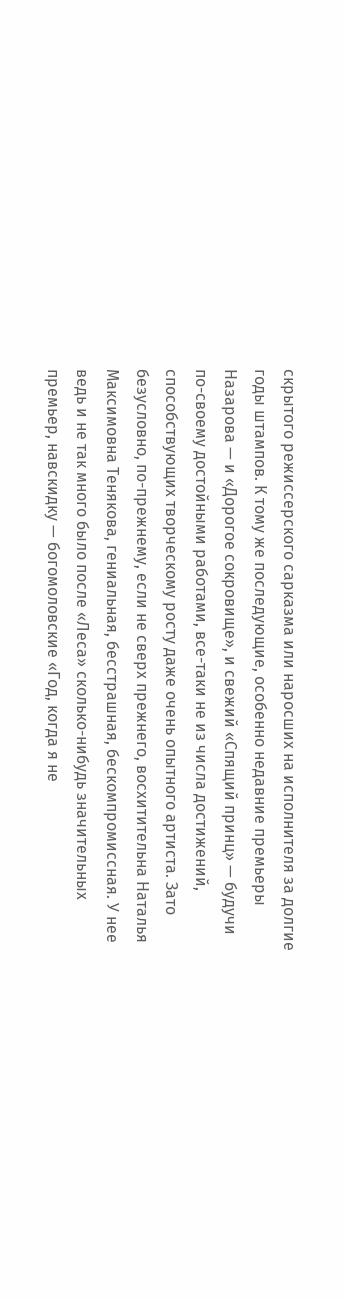скрытого режиссерского сарказма или наросших на исполнителя за долгие годы штампов. К тому же последующие, особенно недавние премьеры Назарова — и «Дорогое сокровище», и свежий «Спящий принц» — будучи по-своему достойными работами, все-таки не из числа достижений, способствующих творческому росту даже очень опытного артиста. Зато безусловно, по-прежнему, если не сверх прежнего, восхитительна Наталья Максимовна Тенякова, гениальная, бесстрашная, бескомпромиссная. У нее ведь и не так много было после «Леса» сколько-нибудь значительных премьер, навскидку — богомоловские «Год, когда я не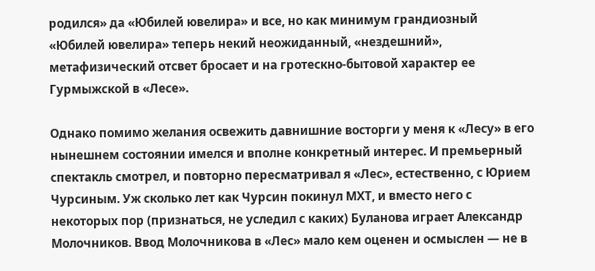родился» да «Юбилей ювелира» и все, но как минимум грандиозный «Юбилей ювелира» теперь некий неожиданный, «нездешний», метафизический отсвет бросает и на гротескно-бытовой характер ее Гурмыжской в «Лесе».

Однако помимо желания освежить давнишние восторги у меня к «Лесу» в его нынешнем состоянии имелся и вполне конкретный интерес. И премьерный спектакль смотрел, и повторно пересматривал я «Лес», естественно, с Юрием Чурсиным. Уж сколько лет как Чурсин покинул МХТ, и вместо него с некоторых пор (признаться, не уследил с каких) Буланова играет Александр Молочников. Ввод Молочникова в «Лес» мало кем оценен и осмыслен — не в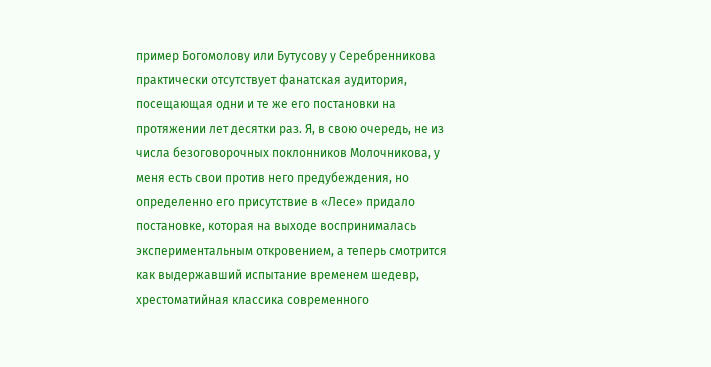пример Богомолову или Бутусову у Серебренникова практически отсутствует фанатская аудитория, посещающая одни и те же его постановки на протяжении лет десятки раз. Я, в свою очередь, не из числа безоговорочных поклонников Молочникова, у меня есть свои против него предубеждения, но определенно его присутствие в «Лесе» придало постановке, которая на выходе воспринималась экспериментальным откровением, а теперь смотрится как выдержавший испытание временем шедевр, хрестоматийная классика современного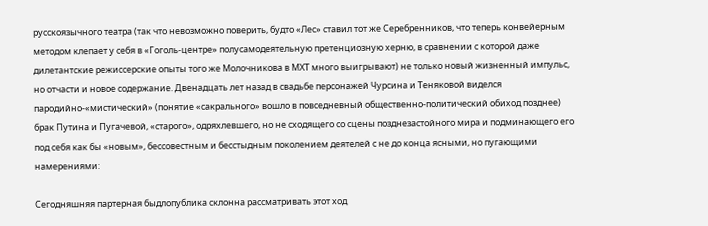русскоязычного театра (так что невозможно поверить, будто «Лес» ставил тот же Серебренников, что теперь конвейерным методом клепает у себя в «Гоголь-центре» полусамодеятельную претенциозную херню, в сравнении с которой даже дилетантские режиссерские опыты того же Молочникова в МХТ много выигрывают) не только новый жизненный импульс, но отчасти и новое содержание. Двенадцать лет назад в свадьбе персонажей Чурсина и Теняковой виделся пародийно-«мистический» (понятие «сакрального» вошло в повседневный общественно-политический обиход позднее) брак Путина и Пугачевой, «старого», одряхлевшего, но не сходящего со сцены позднезастойного мира и подминающего его под себя как бы «новым», бессовестным и бесстыдным поколением деятелей с не до конца ясными, но пугающими намерениями:

Сегодняшняя партерная быдлопублика склонна рассматривать этот ход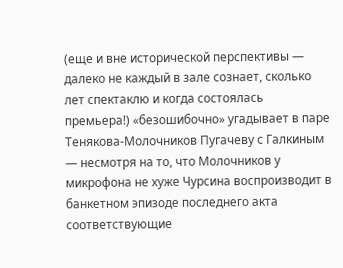(еще и вне исторической перспективы — далеко не каждый в зале сознает, сколько лет спектаклю и когда состоялась премьера!) «безошибочно» угадывает в паре Тенякова-Молочников Пугачеву с Галкиным — несмотря на то, что Молочников у микрофона не хуже Чурсина воспроизводит в банкетном эпизоде последнего акта соответствующие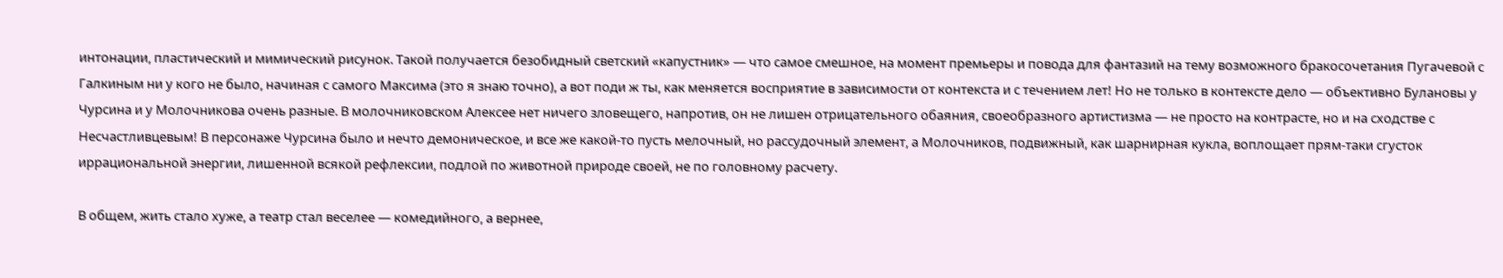интонации, пластический и мимический рисунок. Такой получается безобидный светский «капустник» — что самое смешное, на момент премьеры и повода для фантазий на тему возможного бракосочетания Пугачевой с Галкиным ни у кого не было, начиная с самого Максима (это я знаю точно), а вот поди ж ты, как меняется восприятие в зависимости от контекста и с течением лет! Но не только в контексте дело — объективно Булановы у Чурсина и у Молочникова очень разные. В молочниковском Алексее нет ничего зловещего, напротив, он не лишен отрицательного обаяния, своеобразного артистизма — не просто на контрасте, но и на сходстве с Несчастливцевым! В персонаже Чурсина было и нечто демоническое, и все же какой-то пусть мелочный, но рассудочный элемент, а Молочников, подвижный, как шарнирная кукла, воплощает прям-таки сгусток иррациональной энергии, лишенной всякой рефлексии, подлой по животной природе своей, не по головному расчету.

В общем, жить стало хуже, а театр стал веселее — комедийного, а вернее,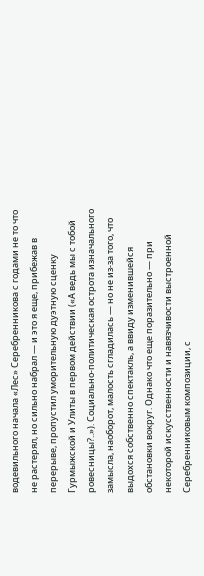водевильного начала «Лес» Серебренникова с годами не то что не растерял, но сильно набрал — и это я еще, прибежав в перерыве, пропустил уморительную дуэтную сценку Гурмыжской и Улиты в первом действии («А ведь мы с тобой ровесницы?..»). Социально-политическая острота изначального замысла, наоборот, малость сгладилась — но не из-за того, что выдохся собственно спектакль, а ввиду изменившейся обстановки вокруг. Однако что еще поразительно — при некоторой искусственности и навязчивости выстроенной Серебренниковым композиции, с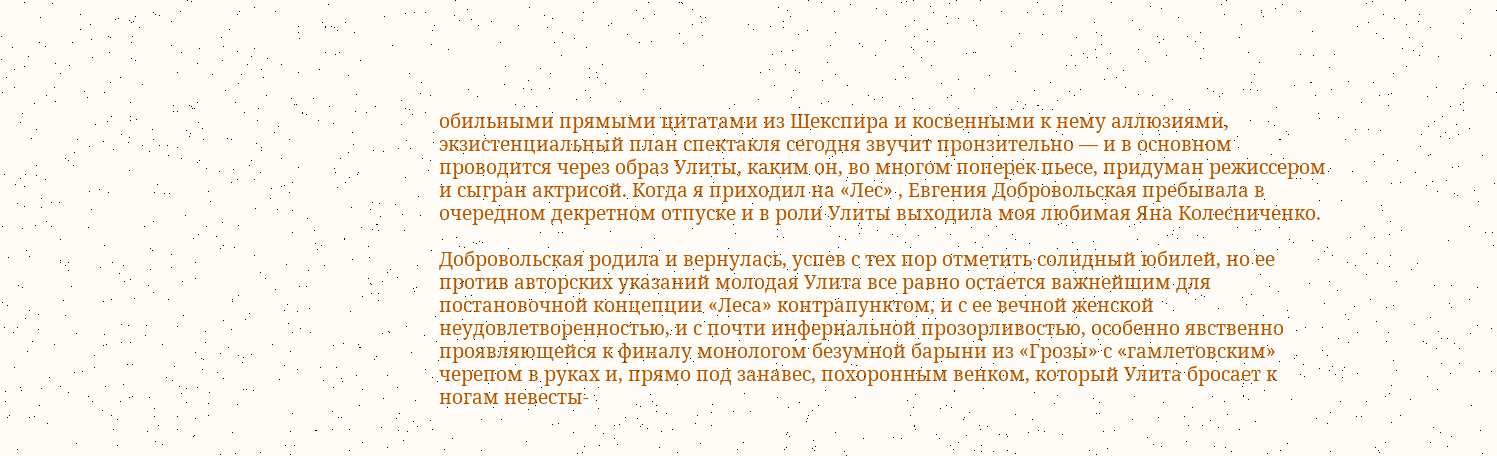обильными прямыми цитатами из Шекспира и косвенными к нему аллюзиями, экзистенциальный план спектакля сегодня звучит пронзительно — и в основном проводится через образ Улиты, каким он, во многом поперек пьесе, придуман режиссером и сыгран актрисой. Когда я приходил на «Лес» , Евгения Добровольская пребывала в очередном декретном отпуске и в роли Улиты выходила моя любимая Яна Колесниченко.

Добровольская родила и вернулась, успев с тех пор отметить солидный юбилей, но ее против авторских указаний молодая Улита все равно остается важнейшим для постановочной концепции «Леса» контрапунктом, и с ее вечной женской неудовлетворенностью, и с почти инфернальной прозорливостью, особенно явственно проявляющейся к финалу монологом безумной барыни из «Грозы» с «гамлетовским» черепом в руках и, прямо под занавес, похоронным венком, который Улита бросает к ногам невесты-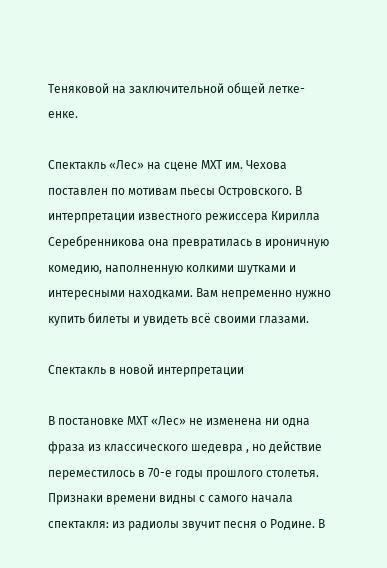Теняковой на заключительной общей летке-енке.

Спектакль «Лес» на сцене МХТ им. Чехова поставлен по мотивам пьесы Островского. В интерпретации известного режиссера Кирилла Серебренникова она превратилась в ироничную комедию, наполненную колкими шутками и интересными находками. Вам непременно нужно купить билеты и увидеть всё своими глазами.

Спектакль в новой интерпретации

В постановке МХТ «Лес» не изменена ни одна фраза из классического шедевра , но действие переместилось в 70-е годы прошлого столетья. Признаки времени видны с самого начала спектакля: из радиолы звучит песня о Родине. В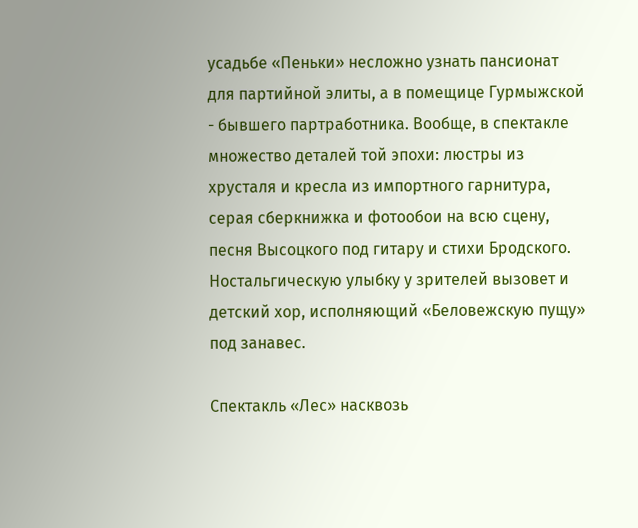усадьбе «Пеньки» несложно узнать пансионат для партийной элиты, а в помещице Гурмыжской - бывшего партработника. Вообще, в спектакле множество деталей той эпохи: люстры из хрусталя и кресла из импортного гарнитура, серая сберкнижка и фотообои на всю сцену, песня Высоцкого под гитару и стихи Бродского. Ностальгическую улыбку у зрителей вызовет и детский хор, исполняющий «Беловежскую пущу» под занавес.

Спектакль «Лес» насквозь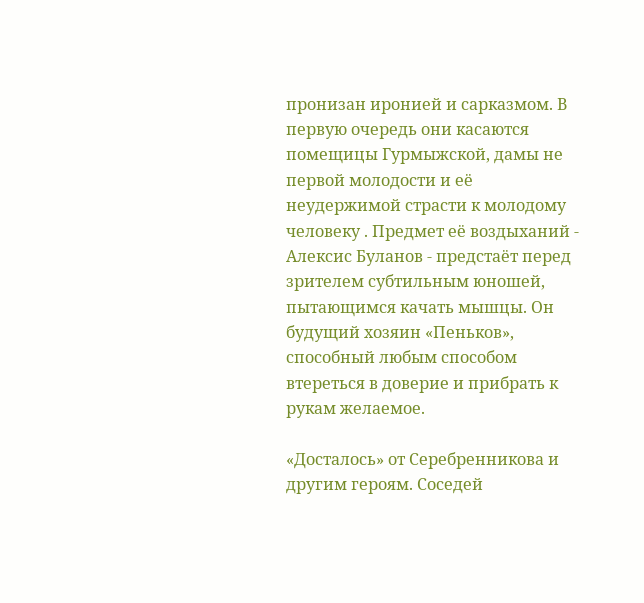пронизан иронией и сарказмом. В первую очередь они касаются помещицы Гурмыжской, дамы не первой молодости и её неудержимой страсти к молодому человеку . Предмет её воздыханий - Алексис Буланов - предстаёт перед зрителем субтильным юношей, пытающимся качать мышцы. Он будущий хозяин «Пеньков», способный любым способом втереться в доверие и прибрать к рукам желаемое.

«Досталось» от Серебренникова и другим героям. Соседей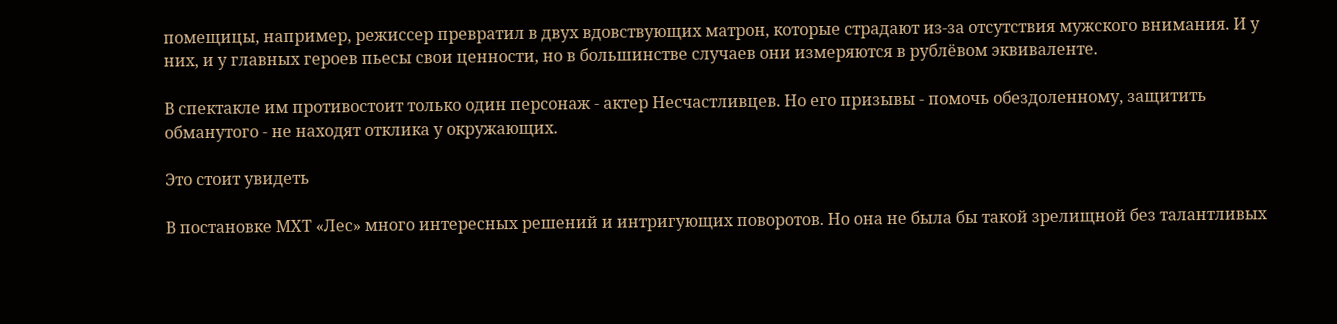помещицы, например, режиссер превратил в двух вдовствующих матрон, которые страдают из-за отсутствия мужского внимания. И у них, и у главных героев пьесы свои ценности, но в большинстве случаев они измеряются в рублёвом эквиваленте.

В спектакле им противостоит только один персонаж - актер Несчастливцев. Но его призывы - помочь обездоленному, защитить обманутого - не находят отклика у окружающих.

Это стоит увидеть

В постановке МХТ «Лес» много интересных решений и интригующих поворотов. Но она не была бы такой зрелищной без талантливых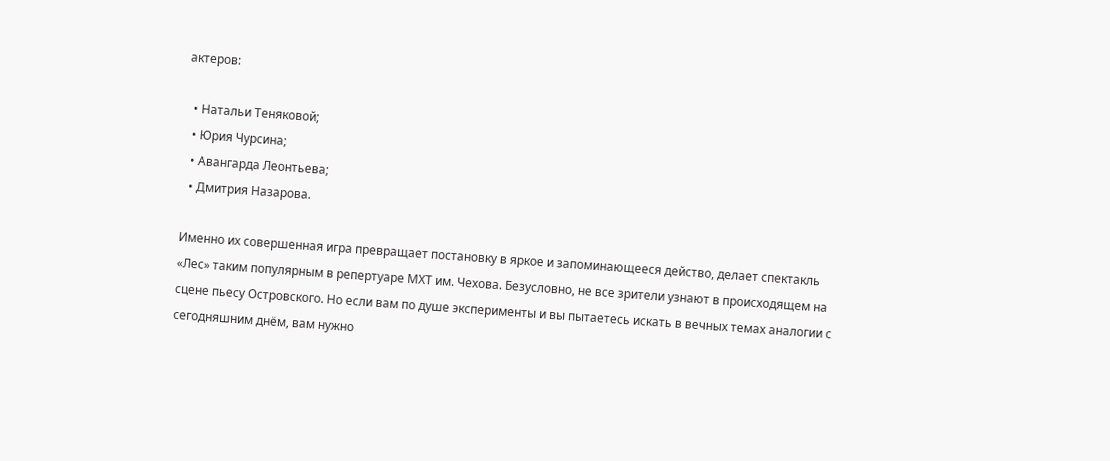актеров:

  • Натальи Теняковой;
  • Юрия Чурсина;
  • Авангарда Леонтьева;
  • Дмитрия Назарова.

Именно их совершенная игра превращает постановку в яркое и запоминающееся действо, делает спектакль «Лес» таким популярным в репертуаре МХТ им. Чехова. Безусловно, не все зрители узнают в происходящем на сцене пьесу Островского. Но если вам по душе эксперименты и вы пытаетесь искать в вечных темах аналогии с сегодняшним днём, вам нужно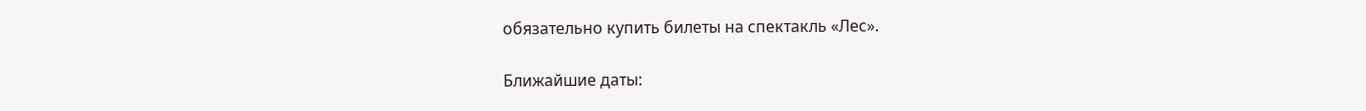обязательно купить билеты на спектакль «Лес».

Ближайшие даты: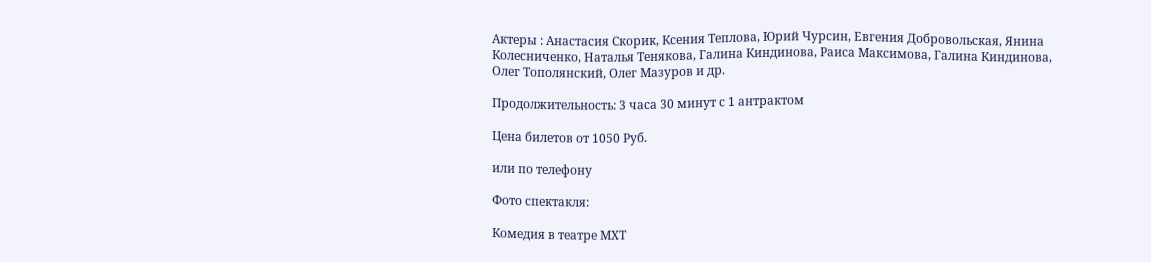Актеры : Анастасия Скорик, Ксения Теплова, Юрий Чурсин, Евгения Добровольская, Янина Колесниченко, Наталья Тенякова, Галина Киндинова, Раиса Максимова, Галина Киндинова, Олег Тополянский, Олег Мазуров и др.

Продолжительность: 3 часа 30 минут с 1 антрактом

Цена билетов от 1050 Руб.

или по телефону

Фото спектакля:

Комедия в театре МХТ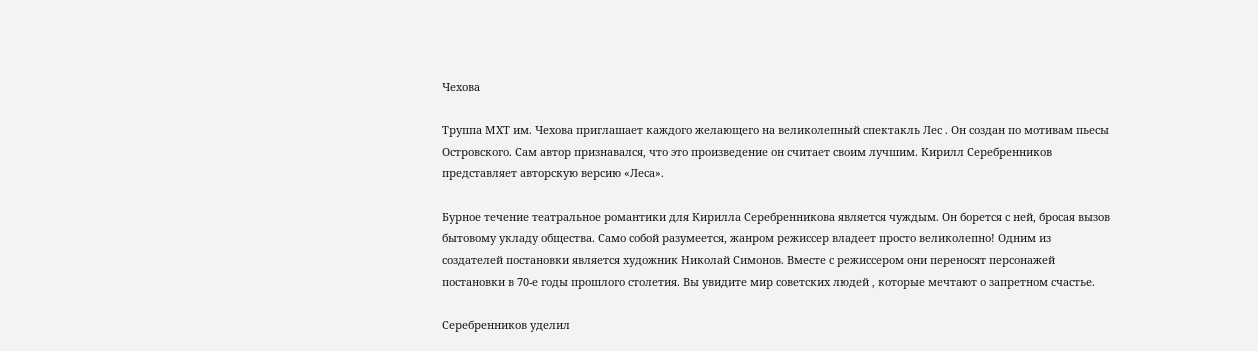Чехова

Труппа МХТ им. Чехова приглашает каждого желающего на великолепный спектакль Лес . Он создан по мотивам пьесы Островского. Сам автор признавался, что это произведение он считает своим лучшим. Кирилл Серебренников представляет авторскую версию «Леса».

Бурное течение театральное романтики для Кирилла Серебренникова является чуждым. Он борется с ней, бросая вызов бытовому укладу общества. Само собой разумеется, жанром режиссер владеет просто великолепно! Одним из создателей постановки является художник Николай Симонов. Вместе с режиссером они переносят персонажей постановки в 70-е годы прошлого столетия. Вы увидите мир советских людей , которые мечтают о запретном счастье.

Серебренников уделил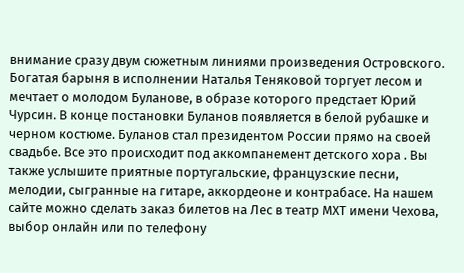внимание сразу двум сюжетным линиями произведения Островского. Богатая барыня в исполнении Наталья Теняковой торгует лесом и мечтает о молодом Буланове, в образе которого предстает Юрий Чурсин. В конце постановки Буланов появляется в белой рубашке и черном костюме. Буланов стал президентом России прямо на своей свадьбе. Все это происходит под аккомпанемент детского хора . Вы также услышите приятные португальские, французские песни, мелодии, сыгранные на гитаре, аккордеоне и контрабасе. На нашем сайте можно сделать заказ билетов на Лес в театр МХТ имени Чехова, выбор онлайн или по телефону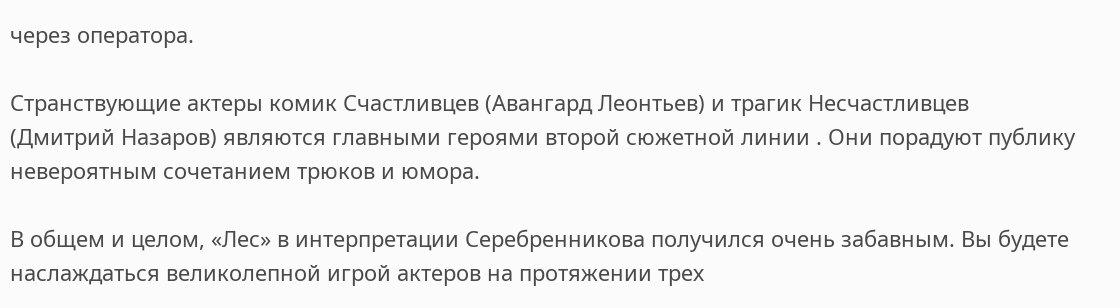через оператора.

Странствующие актеры комик Счастливцев (Авангард Леонтьев) и трагик Несчастливцев (Дмитрий Назаров) являются главными героями второй сюжетной линии . Они порадуют публику невероятным сочетанием трюков и юмора.

В общем и целом, «Лес» в интерпретации Серебренникова получился очень забавным. Вы будете наслаждаться великолепной игрой актеров на протяжении трех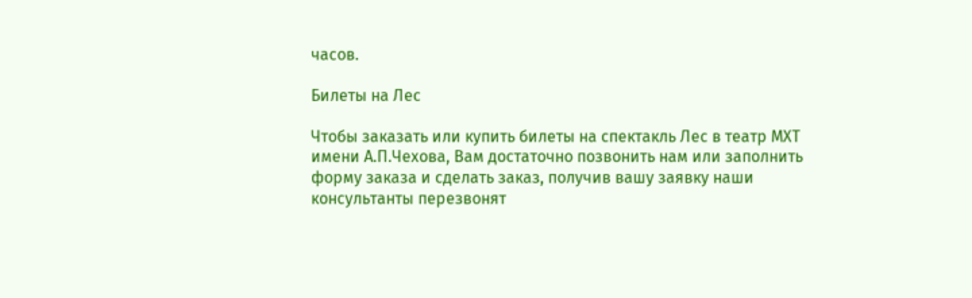часов.

Билеты на Лес

Чтобы заказать или купить билеты на спектакль Лес в театр МХТ имени А.П.Чехова, Вам достаточно позвонить нам или заполнить форму заказа и сделать заказ, получив вашу заявку наши консультанты перезвонят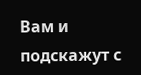Вам и подскажут с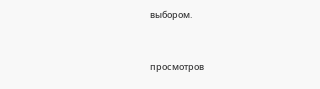выбором.


просмотров